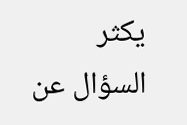يكثر السؤال عن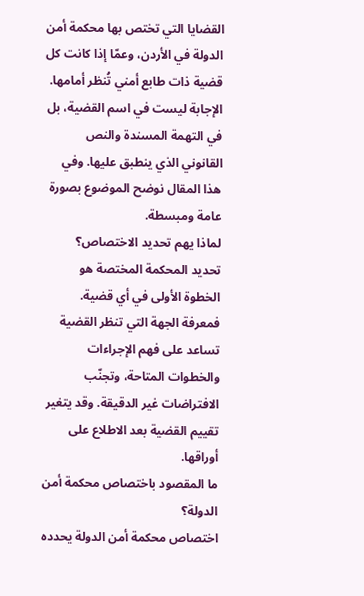القضايا التي تختص بها محكمة أمن الدولة في الأردن، وعمّا إذا كانت كل قضية ذات طابع أمني تُنظر أمامها. الإجابة ليست في اسم القضية، بل في التهمة المسندة والنص القانوني الذي ينطبق عليها. وفي هذا المقال نوضح الموضوع بصورة عامة ومبسطة.
لماذا يهم تحديد الاختصاص؟
تحديد المحكمة المختصة هو الخطوة الأولى في أي قضية. فمعرفة الجهة التي تنظر القضية تساعد على فهم الإجراءات والخطوات المتاحة، وتجنّب الافتراضات غير الدقيقة. وقد يتغير تقييم القضية بعد الاطلاع على أوراقها.
ما المقصود باختصاص محكمة أمن الدولة؟
اختصاص محكمة أمن الدولة يحدده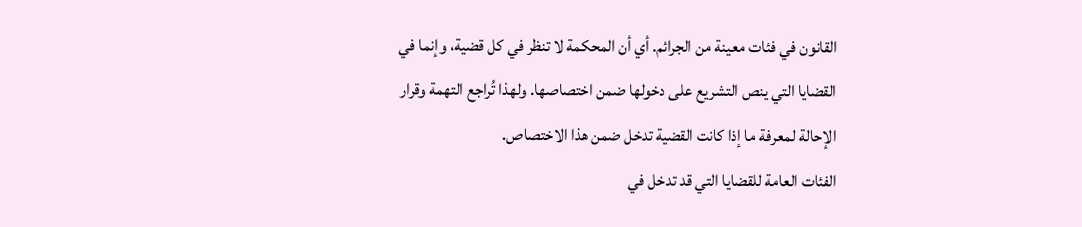القانون في فئات معينة من الجرائم. أي أن المحكمة لا تنظر في كل قضية، وإنما في القضايا التي ينص التشريع على دخولها ضمن اختصاصها. ولهذا تُراجع التهمة وقرار الإحالة لمعرفة ما إذا كانت القضية تدخل ضمن هذا الاختصاص.
الفئات العامة للقضايا التي قد تدخل في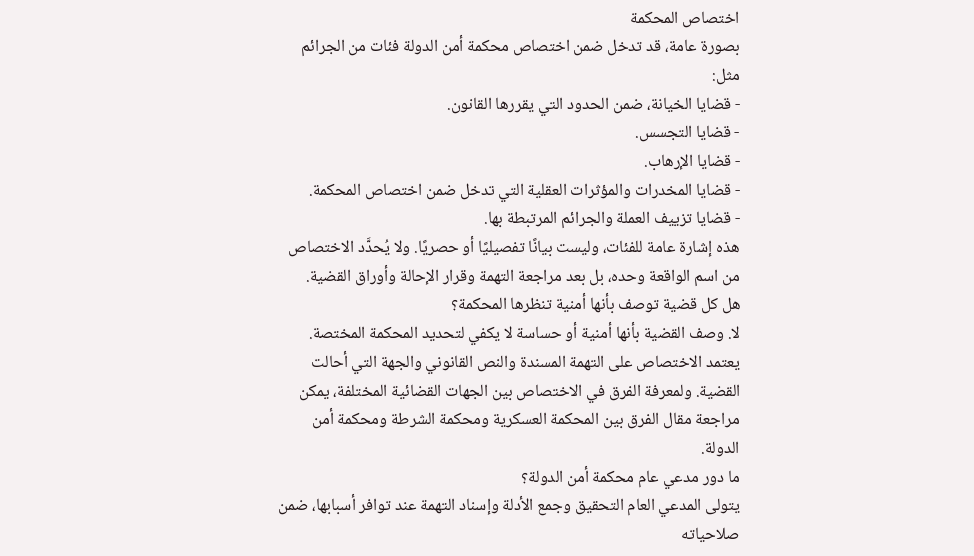اختصاص المحكمة
بصورة عامة، قد تدخل ضمن اختصاص محكمة أمن الدولة فئات من الجرائم مثل:
- قضايا الخيانة، ضمن الحدود التي يقررها القانون.
- قضايا التجسس.
- قضايا الإرهاب.
- قضايا المخدرات والمؤثرات العقلية التي تدخل ضمن اختصاص المحكمة.
- قضايا تزييف العملة والجرائم المرتبطة بها.
هذه إشارة عامة للفئات، وليست بيانًا تفصيليًا أو حصريًا. ولا يُحدَّد الاختصاص من اسم الواقعة وحده، بل بعد مراجعة التهمة وقرار الإحالة وأوراق القضية.
هل كل قضية توصف بأنها أمنية تنظرها المحكمة؟
لا. وصف القضية بأنها أمنية أو حساسة لا يكفي لتحديد المحكمة المختصة. يعتمد الاختصاص على التهمة المسندة والنص القانوني والجهة التي أحالت القضية. ولمعرفة الفرق في الاختصاص بين الجهات القضائية المختلفة، يمكن مراجعة مقال الفرق بين المحكمة العسكرية ومحكمة الشرطة ومحكمة أمن الدولة.
ما دور مدعي عام محكمة أمن الدولة؟
يتولى المدعي العام التحقيق وجمع الأدلة وإسناد التهمة عند توافر أسبابها، ضمن صلاحياته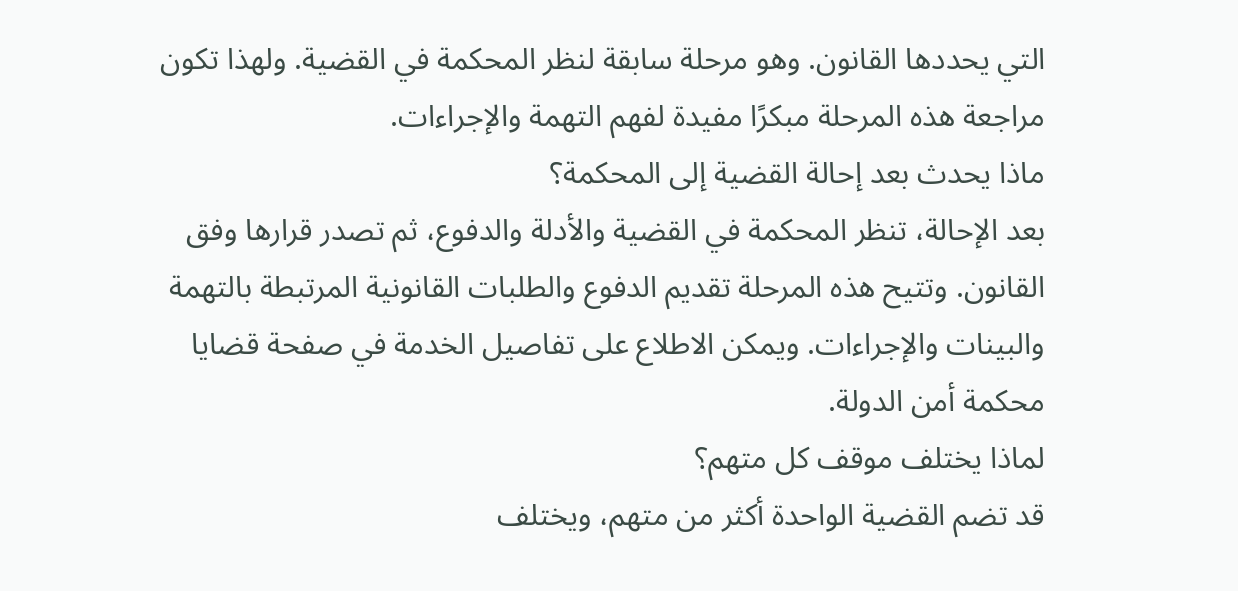التي يحددها القانون. وهو مرحلة سابقة لنظر المحكمة في القضية. ولهذا تكون مراجعة هذه المرحلة مبكرًا مفيدة لفهم التهمة والإجراءات.
ماذا يحدث بعد إحالة القضية إلى المحكمة؟
بعد الإحالة، تنظر المحكمة في القضية والأدلة والدفوع، ثم تصدر قرارها وفق القانون. وتتيح هذه المرحلة تقديم الدفوع والطلبات القانونية المرتبطة بالتهمة والبينات والإجراءات. ويمكن الاطلاع على تفاصيل الخدمة في صفحة قضايا محكمة أمن الدولة.
لماذا يختلف موقف كل متهم؟
قد تضم القضية الواحدة أكثر من متهم، ويختلف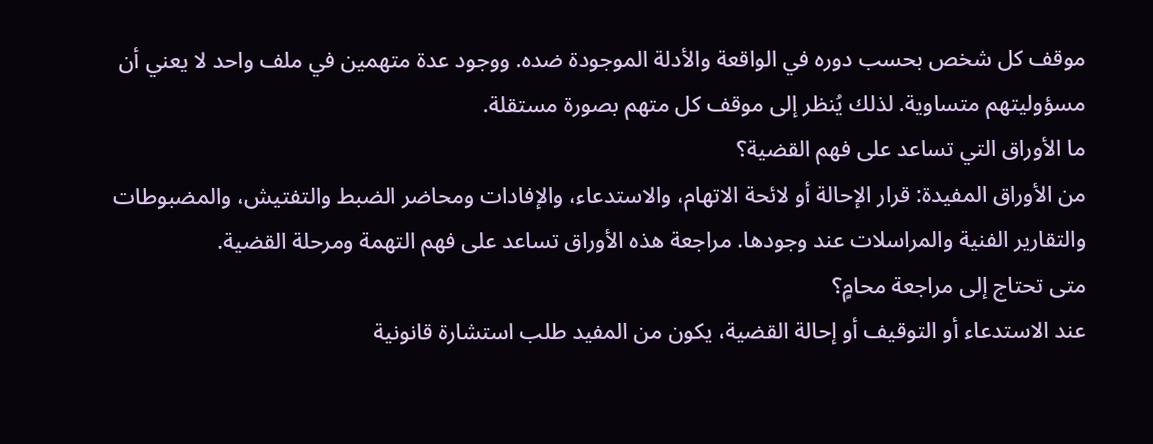موقف كل شخص بحسب دوره في الواقعة والأدلة الموجودة ضده. ووجود عدة متهمين في ملف واحد لا يعني أن مسؤوليتهم متساوية. لذلك يُنظر إلى موقف كل متهم بصورة مستقلة.
ما الأوراق التي تساعد على فهم القضية؟
من الأوراق المفيدة: قرار الإحالة أو لائحة الاتهام، والاستدعاء، والإفادات ومحاضر الضبط والتفتيش، والمضبوطات والتقارير الفنية والمراسلات عند وجودها. مراجعة هذه الأوراق تساعد على فهم التهمة ومرحلة القضية.
متى تحتاج إلى مراجعة محامٍ؟
عند الاستدعاء أو التوقيف أو إحالة القضية، يكون من المفيد طلب استشارة قانونية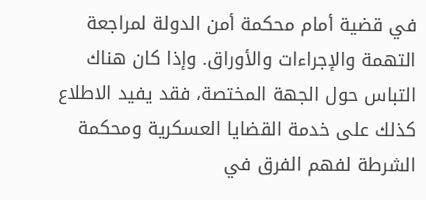في قضية أمام محكمة أمن الدولة لمراجعة التهمة والإجراءات والأوراق. وإذا كان هناك التباس حول الجهة المختصة، فقد يفيد الاطلاع كذلك على خدمة القضايا العسكرية ومحكمة الشرطة لفهم الفرق في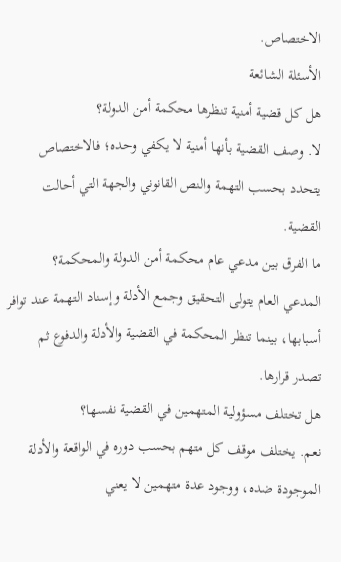الاختصاص.
الأسئلة الشائعة
هل كل قضية أمنية تنظرها محكمة أمن الدولة؟
لا. وصف القضية بأنها أمنية لا يكفي وحده؛ فالاختصاص يتحدد بحسب التهمة والنص القانوني والجهة التي أحالت القضية.
ما الفرق بين مدعي عام محكمة أمن الدولة والمحكمة؟
المدعي العام يتولى التحقيق وجمع الأدلة وإسناد التهمة عند توافر أسبابها، بينما تنظر المحكمة في القضية والأدلة والدفوع ثم تصدر قرارها.
هل تختلف مسؤولية المتهمين في القضية نفسها؟
نعم. يختلف موقف كل متهم بحسب دوره في الواقعة والأدلة الموجودة ضده، ووجود عدة متهمين لا يعني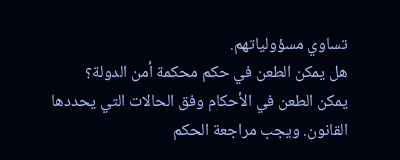تساوي مسؤولياتهم.
هل يمكن الطعن في حكم محكمة أمن الدولة؟
يمكن الطعن في الأحكام وفق الحالات التي يحددها القانون. ويجب مراجعة الحكم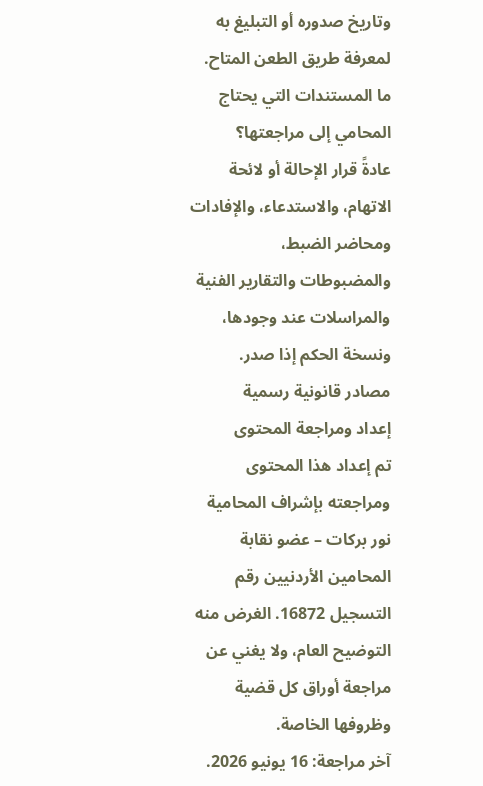وتاريخ صدوره أو التبليغ به لمعرفة طريق الطعن المتاح.
ما المستندات التي يحتاج المحامي إلى مراجعتها؟
عادةً قرار الإحالة أو لائحة الاتهام، والاستدعاء، والإفادات ومحاضر الضبط، والمضبوطات والتقارير الفنية والمراسلات عند وجودها، ونسخة الحكم إذا صدر.
مصادر قانونية رسمية
إعداد ومراجعة المحتوى
تم إعداد هذا المحتوى ومراجعته بإشراف المحامية نور بركات – عضو نقابة المحامين الأردنيين رقم التسجيل 16872. الغرض منه التوضيح العام، ولا يغني عن مراجعة أوراق كل قضية وظروفها الخاصة.
آخر مراجعة: 16 يونيو 2026.